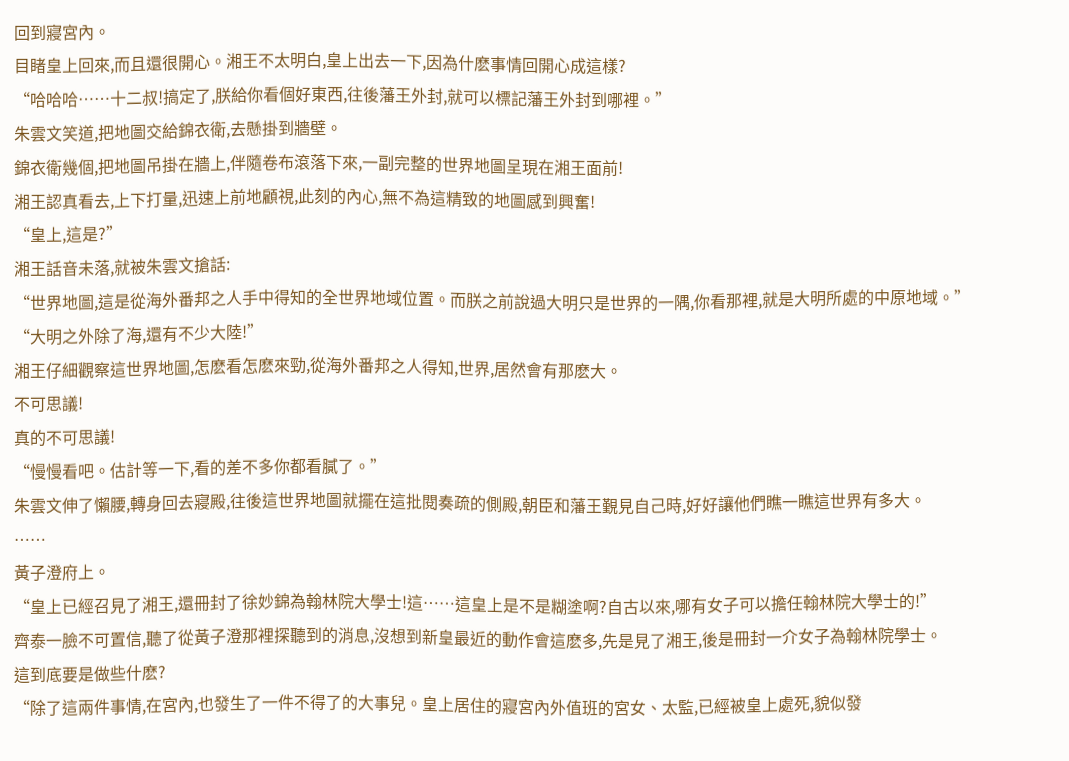回到寢宮內。
目睹皇上回來,而且還很開心。湘王不太明白,皇上出去一下,因為什麽事情回開心成這樣?
“哈哈哈……十二叔!搞定了,朕給你看個好東西,往後藩王外封,就可以標記藩王外封到哪裡。”
朱雲文笑道,把地圖交給錦衣衛,去懸掛到牆壁。
錦衣衛幾個,把地圖吊掛在牆上,伴隨卷布滾落下來,一副完整的世界地圖呈現在湘王面前!
湘王認真看去,上下打量,迅速上前地顧視,此刻的內心,無不為這精致的地圖感到興奮!
“皇上,這是?”
湘王話音未落,就被朱雲文搶話:
“世界地圖,這是從海外番邦之人手中得知的全世界地域位置。而朕之前說過大明只是世界的一隅,你看那裡,就是大明所處的中原地域。”
“大明之外除了海,還有不少大陸!”
湘王仔細觀察這世界地圖,怎麽看怎麽來勁,從海外番邦之人得知,世界,居然會有那麽大。
不可思議!
真的不可思議!
“慢慢看吧。估計等一下,看的差不多你都看膩了。”
朱雲文伸了懶腰,轉身回去寢殿,往後這世界地圖就擺在這批閱奏疏的側殿,朝臣和藩王覲見自己時,好好讓他們瞧一瞧這世界有多大。
……
黃子澄府上。
“皇上已經召見了湘王,還冊封了徐妙錦為翰林院大學士!這……這皇上是不是糊塗啊?自古以來,哪有女子可以擔任翰林院大學士的!”
齊泰一臉不可置信,聽了從黃子澄那裡探聽到的消息,沒想到新皇最近的動作會這麽多,先是見了湘王,後是冊封一介女子為翰林院學士。
這到底要是做些什麽?
“除了這兩件事情,在宮內,也發生了一件不得了的大事兒。皇上居住的寢宮內外值班的宮女、太監,已經被皇上處死,貌似發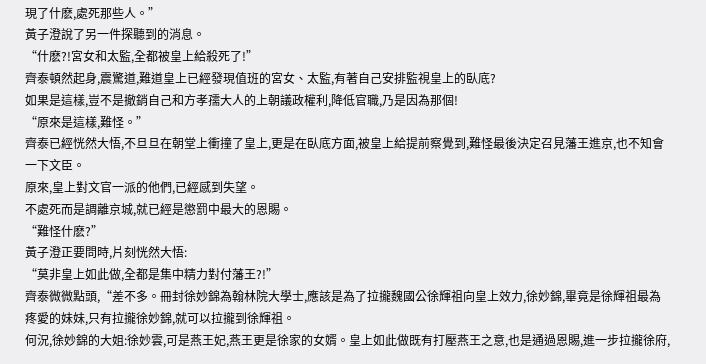現了什麽,處死那些人。”
黃子澄說了另一件探聽到的消息。
“什麽?!宮女和太監,全都被皇上給殺死了!”
齊泰頓然起身,震驚道,難道皇上已經發現值班的宮女、太監,有著自己安排監視皇上的臥底?
如果是這樣,豈不是撤銷自己和方孝孺大人的上朝議政權利,降低官職,乃是因為那個!
“原來是這樣,難怪。”
齊泰已經恍然大悟,不旦旦在朝堂上衝撞了皇上,更是在臥底方面,被皇上給提前察覺到,難怪最後決定召見藩王進京,也不知會一下文臣。
原來,皇上對文官一派的他們,已經感到失望。
不處死而是調離京城,就已經是懲罰中最大的恩賜。
“難怪什麽?”
黃子澄正要問時,片刻恍然大悟:
“莫非皇上如此做,全都是集中精力對付藩王?!”
齊泰微微點頭,“差不多。冊封徐妙錦為翰林院大學士,應該是為了拉攏魏國公徐輝祖向皇上效力,徐妙錦,畢竟是徐輝祖最為疼愛的妹妹,只有拉攏徐妙錦,就可以拉攏到徐輝祖。
何況,徐妙錦的大姐:徐妙雲,可是燕王妃,燕王更是徐家的女婿。皇上如此做既有打壓燕王之意,也是通過恩賜,進一步拉攏徐府,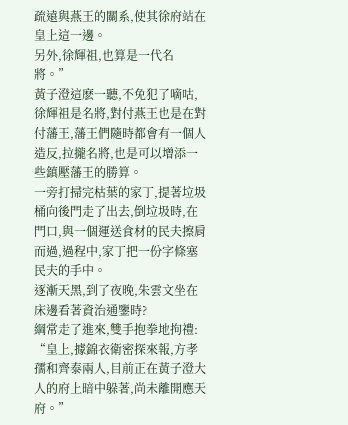疏遠與燕王的關系,使其徐府站在皇上這一邊。
另外,徐輝祖,也算是一代名將。”
黃子澄這麽一聽,不免犯了嘀咕,徐輝祖是名將,對付燕王也是在對付藩王,藩王們隨時都會有一個人造反,拉攏名將,也是可以增添一些鎮壓藩王的勝算。
一旁打掃完枯葉的家丁,提著垃圾桶向後門走了出去,倒垃圾時,在門口,與一個運送食材的民夫擦肩而過,過程中,家丁把一份字條塞民夫的手中。
逐漸天黑,到了夜晚,朱雲文坐在床邊看著資治通鑒時?
綱常走了進來,雙手抱拳地拘禮:
“皇上,據錦衣衛密探來報,方孝孺和齊泰兩人,目前正在黃子澄大人的府上暗中躲著,尚未離開應天府。”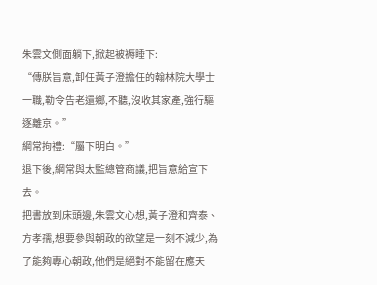朱雲文側面躺下,掀起被褥睡下:
“傳朕旨意,卸任黃子澄擔任的翰林院大學士一職,勒令告老還鄉,不聽,沒收其家產,強行驅逐離京。”
綱常拘禮:“屬下明白。”
退下後,綱常與太監總管商議,把旨意給宣下去。
把書放到床頭邊,朱雲文心想,黃子澄和齊泰、方孝孺,想要參與朝政的欲望是一刻不減少,為了能夠專心朝政,他們是絕對不能留在應天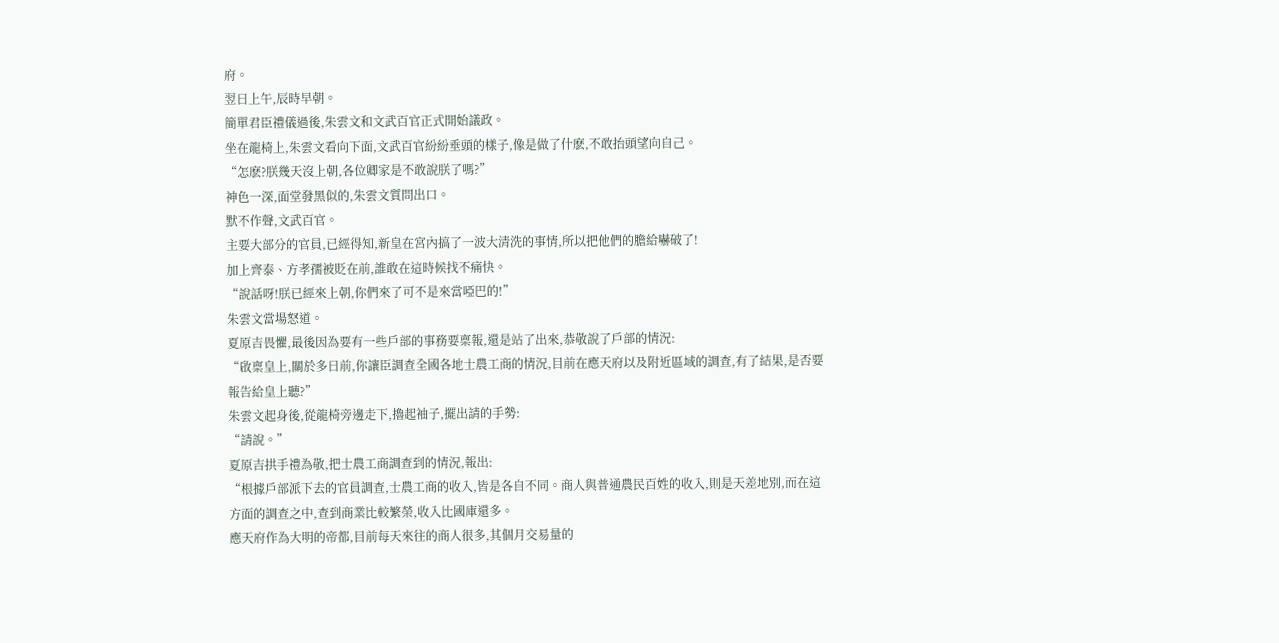府。
翌日上午,辰時早朝。
簡單君臣禮儀過後,朱雲文和文武百官正式開始議政。
坐在龍椅上,朱雲文看向下面,文武百官紛紛垂頭的樣子,像是做了什麽,不敢抬頭望向自己。
“怎麽?朕幾天沒上朝,各位卿家是不敢說朕了嗎?”
神色一深,面堂發黑似的,朱雲文質問出口。
默不作聲,文武百官。
主要大部分的官員,已經得知,新皇在宮內搞了一波大清洗的事情,所以把他們的膽給嚇破了!
加上齊泰、方孝孺被貶在前,誰敢在這時候找不痛快。
“說話呀!朕已經來上朝,你們來了可不是來當啞巴的!”
朱雲文當場怒道。
夏原吉畏懼,最後因為要有一些戶部的事務要稟報,還是站了出來,恭敬說了戶部的情況:
“啟稟皇上,關於多日前,你讓臣調查全國各地士農工商的情況,目前在應天府以及附近區域的調查,有了結果,是否要報告給皇上聽?”
朱雲文起身後,從龍椅旁邊走下,擼起袖子,擺出請的手勢:
“請說。”
夏原吉拱手禮為敬,把士農工商調查到的情況,報出:
“根據戶部派下去的官員調查,士農工商的收入,皆是各自不同。商人與普通農民百姓的收入,則是天差地別,而在這方面的調查之中,查到商業比較繁榮,收入比國庫還多。
應天府作為大明的帝都,目前每天來往的商人很多,其個月交易量的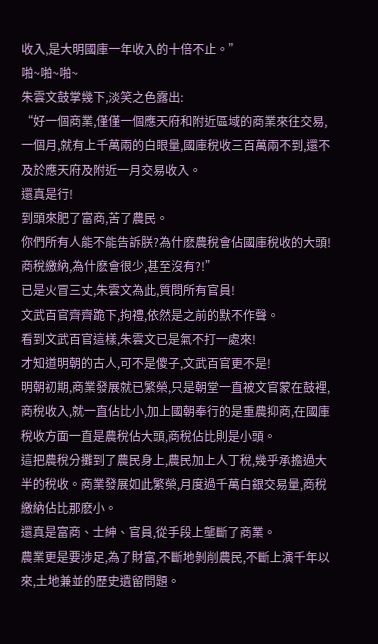收入,是大明國庫一年收入的十倍不止。”
啪~啪~啪~
朱雲文鼓掌幾下,淡笑之色露出:
“好一個商業,僅僅一個應天府和附近區域的商業來往交易,一個月,就有上千萬兩的白眼量,國庫稅收三百萬兩不到,還不及於應天府及附近一月交易收入。
還真是行!
到頭來肥了富商,苦了農民。
你們所有人能不能告訴朕?為什麽農稅會佔國庫稅收的大頭!商稅繳納,為什麽會很少,甚至沒有?!”
已是火冒三丈,朱雲文為此,質問所有官員!
文武百官齊齊跪下,拘禮,依然是之前的默不作聲。
看到文武百官這樣,朱雲文已是氣不打一處來!
才知道明朝的古人,可不是傻子,文武百官更不是!
明朝初期,商業發展就已繁榮,只是朝堂一直被文官蒙在鼓裡,商稅收入,就一直佔比小,加上國朝奉行的是重農抑商,在國庫稅收方面一直是農稅佔大頭,商稅佔比則是小頭。
這把農稅分攤到了農民身上,農民加上人丁稅,幾乎承擔過大半的稅收。商業發展如此繁榮,月度過千萬白銀交易量,商稅繳納佔比那麽小。
還真是富商、士紳、官員,從手段上壟斷了商業。
農業更是要涉足,為了財富,不斷地剝削農民,不斷上演千年以來,土地兼並的歷史遺留問題。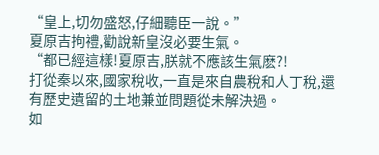“皇上,切勿盛怒,仔細聽臣一說。”
夏原吉拘禮,勸說新皇沒必要生氣。
“都已經這樣!夏原吉,朕就不應該生氣麽?!
打從秦以來,國家稅收,一直是來自農稅和人丁稅,還有歷史遺留的土地兼並問題從未解決過。
如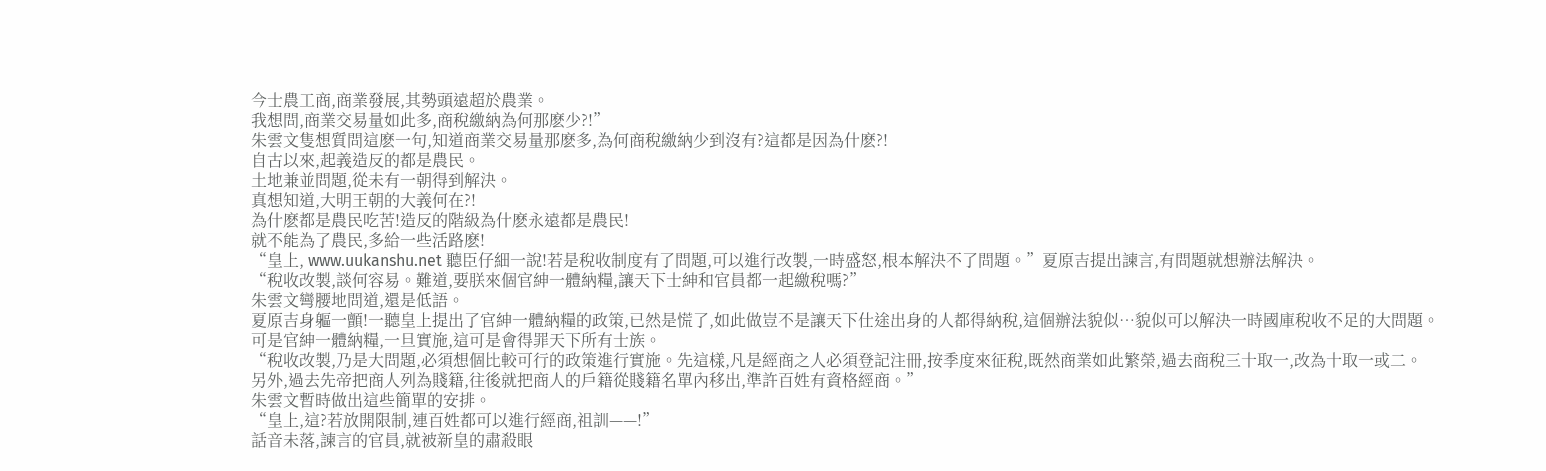今士農工商,商業發展,其勢頭遠超於農業。
我想問,商業交易量如此多,商稅繳納為何那麽少?!”
朱雲文隻想質問這麽一句,知道商業交易量那麽多,為何商稅繳納少到沒有?這都是因為什麽?!
自古以來,起義造反的都是農民。
土地兼並問題,從未有一朝得到解決。
真想知道,大明王朝的大義何在?!
為什麽都是農民吃苦!造反的階級為什麽永遠都是農民!
就不能為了農民,多給一些活路麽!
“皇上, www.uukanshu.net 聽臣仔細一說!若是稅收制度有了問題,可以進行改製,一時盛怒,根本解決不了問題。”夏原吉提出諫言,有問題就想辦法解決。
“稅收改製,談何容易。難道,要朕來個官紳一體納糧,讓天下士紳和官員都一起繳稅嗎?”
朱雲文彎腰地問道,還是低語。
夏原吉身軀一顫!一聽皇上提出了官紳一體納糧的政策,已然是慌了,如此做豈不是讓天下仕途出身的人都得納稅,這個辦法貌似…貌似可以解決一時國庫稅收不足的大問題。
可是官紳一體納糧,一旦實施,這可是會得罪天下所有士族。
“稅收改製,乃是大問題,必須想個比較可行的政策進行實施。先這樣,凡是經商之人必須登記注冊,按季度來征稅,既然商業如此繁榮,過去商稅三十取一,改為十取一或二。
另外,過去先帝把商人列為賤籍,往後就把商人的戶籍從賤籍名單內移出,準許百姓有資格經商。”
朱雲文暫時做出這些簡單的安排。
“皇上,這?若放開限制,連百姓都可以進行經商,祖訓——!”
話音未落,諫言的官員,就被新皇的肅殺眼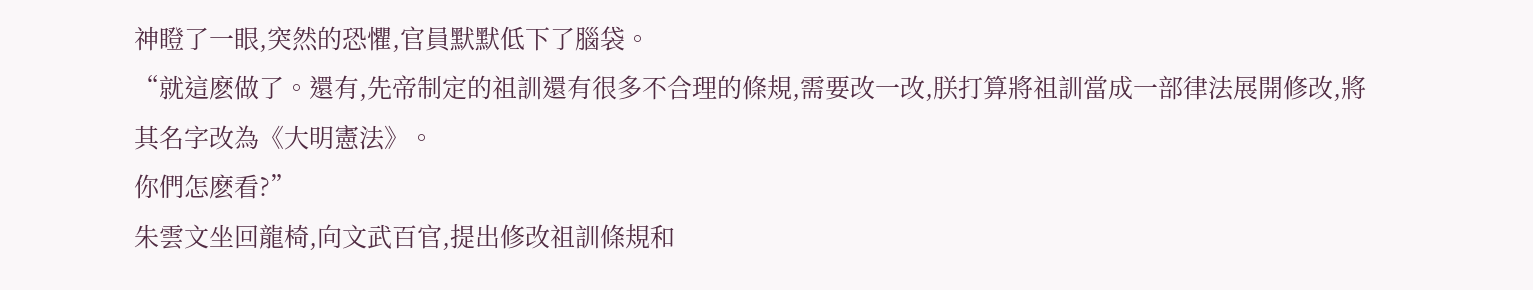神瞪了一眼,突然的恐懼,官員默默低下了腦袋。
“就這麽做了。還有,先帝制定的祖訓還有很多不合理的條規,需要改一改,朕打算將祖訓當成一部律法展開修改,將其名字改為《大明憲法》。
你們怎麽看?”
朱雲文坐回龍椅,向文武百官,提出修改祖訓條規和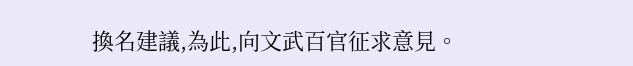換名建議,為此,向文武百官征求意見。